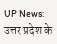UP News: उत्तर प्रदेश के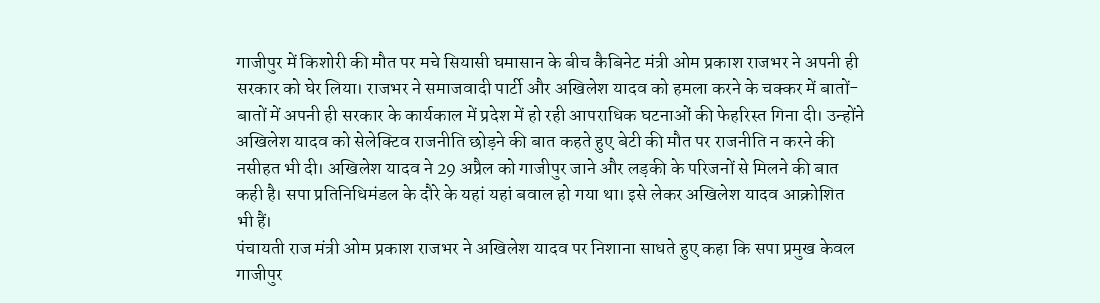गाजीपुर में किशोरी की मौत पर मचे सियासी घमासान के बीच कैबिनेट मंत्री ओम प्रकाश राजभर ने अपनी ही सरकार को घेर लिया। राजभर ने समाजवादी पार्टी और अखिलेश यादव को हमला करने के चक्कर में बातों-बातों में अपनी ही सरकार के कार्यकाल में प्रदेश में हो रही आपराधिक घटनाओं की फेहरिस्त गिना दी। उन्होंने अखिलेश यादव को सेलेक्टिव राजनीति छोड़ने की बात कहते हुए बेटी की मौत पर राजनीति न करने की नसीहत भी दी। अखिलेश यादव ने 29 अप्रैल को गाजीपुर जाने और लड़की के परिजनों से मिलने की बात कही है। सपा प्रतिनिधिमंडल के दौरे के यहां यहां बवाल हो गया था। इसे लेकर अखिलेश यादव आक्रोशित भी हैं।
पंचायती राज मंत्री ओम प्रकाश राजभर ने अखिलेश यादव पर निशाना साधते हुए कहा कि सपा प्रमुख केवल गाजीपुर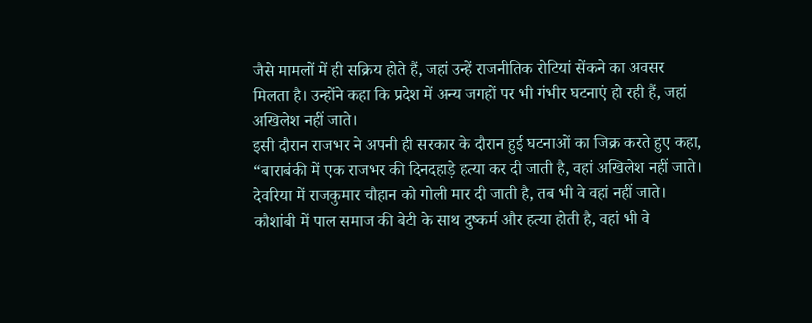जैसे मामलों में ही सक्रिय होते हैं, जहां उन्हें राजनीतिक रोटियां सेंकने का अवसर मिलता है। उन्होंने कहा कि प्रदेश में अन्य जगहों पर भी गंभीर घटनाएं हो रही हैं, जहां अखिलेश नहीं जाते।
इसी दौरान राजभर ने अपनी ही सरकार के दौरान हुई घटनाओं का जिक्र करते हुए कहा, “बाराबंकी में एक राजभर की दिनदहाड़े हत्या कर दी जाती है, वहां अखिलेश नहीं जाते। देवरिया में राजकुमार चौहान को गोली मार दी जाती है, तब भी वे वहां नहीं जाते। कौशांबी में पाल समाज की बेटी के साथ दुष्कर्म और हत्या होती है, वहां भी वे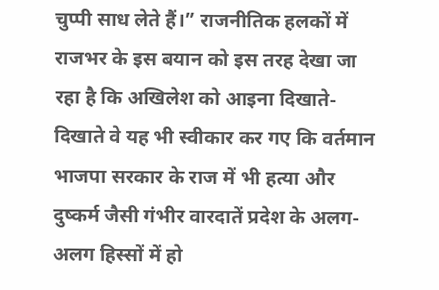चुप्पी साध लेते हैं।” राजनीतिक हलकों में राजभर के इस बयान को इस तरह देखा जा रहा है कि अखिलेश को आइना दिखाते-दिखाते वे यह भी स्वीकार कर गए कि वर्तमान भाजपा सरकार के राज में भी हत्या और दुष्कर्म जैसी गंभीर वारदातें प्रदेश के अलग-अलग हिस्सों में हो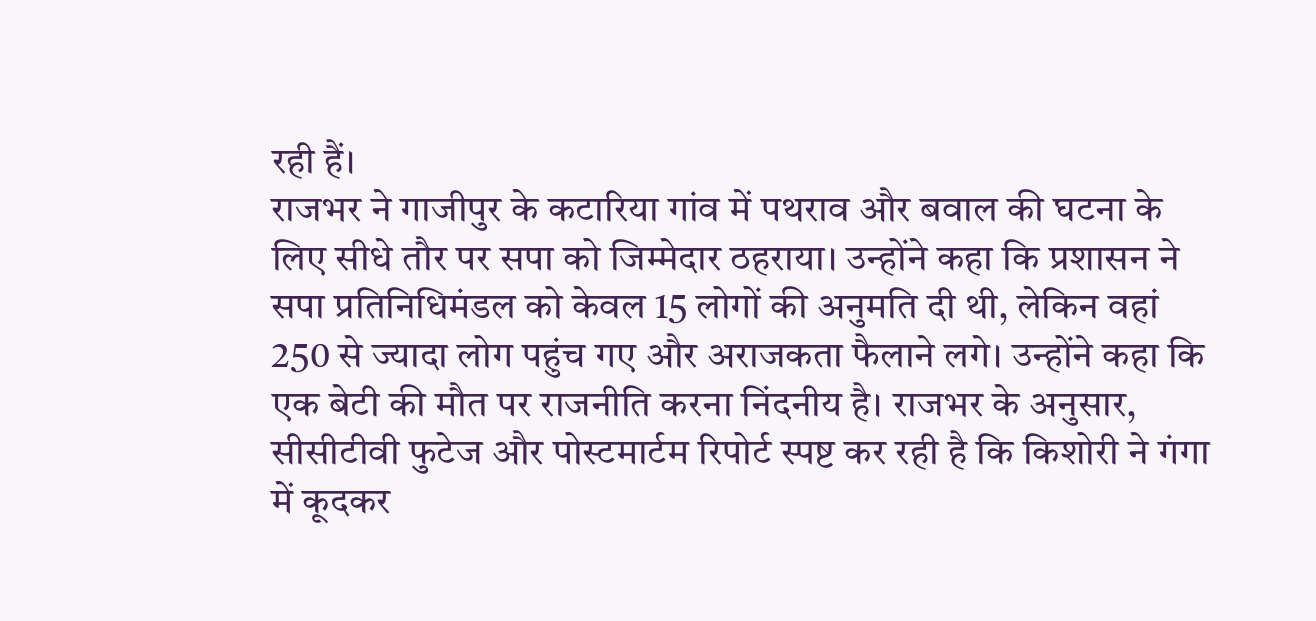रही हैं।
राजभर ने गाजीपुर के कटारिया गांव में पथराव और बवाल की घटना के लिए सीधे तौर पर सपा को जिम्मेदार ठहराया। उन्होंने कहा कि प्रशासन ने सपा प्रतिनिधिमंडल को केवल 15 लोगों की अनुमति दी थी, लेकिन वहां 250 से ज्यादा लोग पहुंच गए और अराजकता फैलाने लगे। उन्होंने कहा कि एक बेटी की मौत पर राजनीति करना निंदनीय है। राजभर के अनुसार, सीसीटीवी फुटेज और पोस्टमार्टम रिपोर्ट स्पष्ट कर रही है कि किशोरी ने गंगा में कूदकर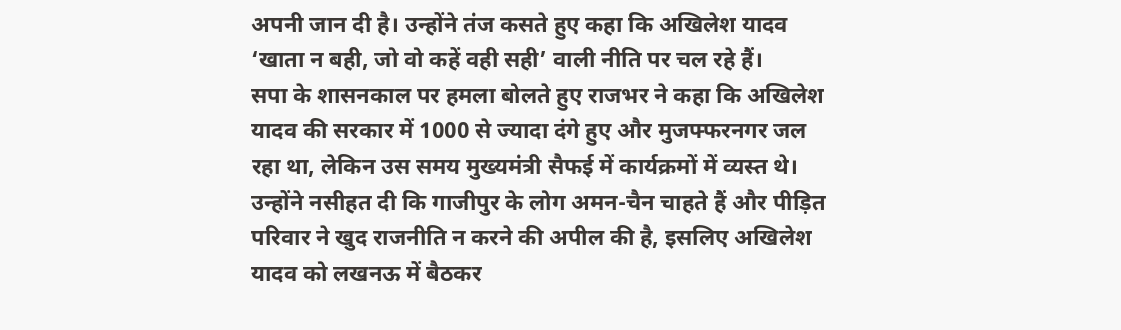अपनी जान दी है। उन्होंने तंज कसते हुए कहा कि अखिलेश यादव ‘खाता न बही, जो वो कहें वही सही’ वाली नीति पर चल रहे हैं।
सपा के शासनकाल पर हमला बोलते हुए राजभर ने कहा कि अखिलेश यादव की सरकार में 1000 से ज्यादा दंगे हुए और मुजफ्फरनगर जल रहा था, लेकिन उस समय मुख्यमंत्री सैफई में कार्यक्रमों में व्यस्त थे। उन्होंने नसीहत दी कि गाजीपुर के लोग अमन-चैन चाहते हैं और पीड़ित परिवार ने खुद राजनीति न करने की अपील की है, इसलिए अखिलेश यादव को लखनऊ में बैठकर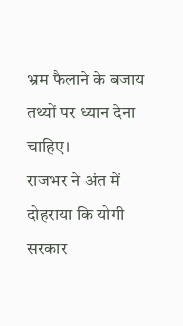भ्रम फैलाने के बजाय तथ्यों पर ध्यान देना चाहिए।
राजभर ने अंत में दोहराया कि योगी सरकार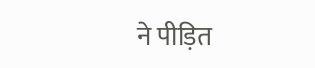ने पीड़ित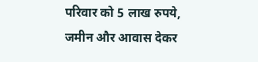परिवार को 5 लाख रुपये, जमीन और आवास देकर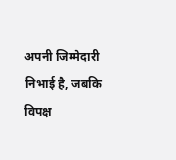अपनी जिम्मेदारी निभाई है, जबकि विपक्ष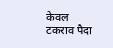केवल टकराव पैदा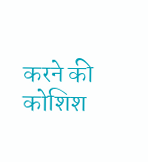करने की कोशिश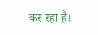कर रहा है।